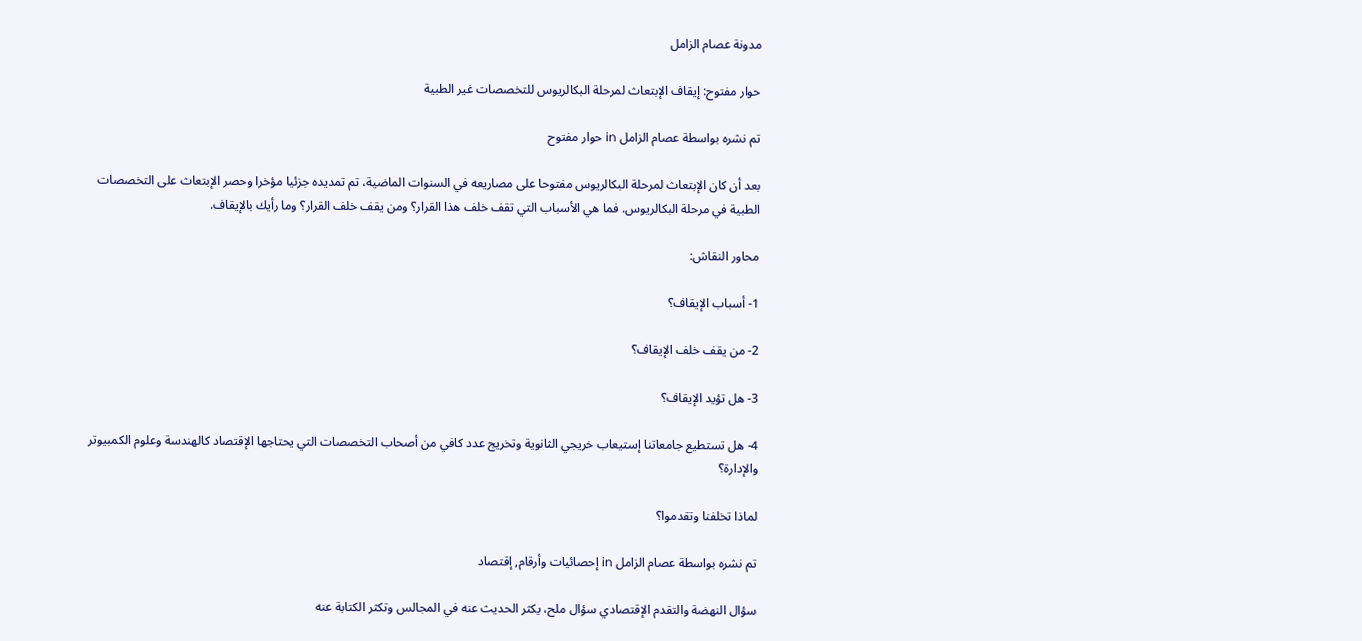مدونة عصام الزامل

حوار مفتوح: إيقاف الإبتعاث لمرحلة البكالريوس للتخصصات غير الطبية

تم نشره بواسطة عصام الزامل in حوار مفتوح

بعد أن كان الإبتعاث لمرحلة البكالريوس مفتوحا على مصاريعه في السنوات الماضية، تم تمديده جزئيا مؤخرا وحصر الإبتعاث على التخصصات الطبية في مرحلة البكالريوس. فما هي الأسباب التي تقف خلف هذا القرار؟ ومن يقف خلف القرار؟ وما رأيك بالإيقاف.

محاور النقاش:

1- أسباب الإيقاف؟

2- من يقف خلف الإيقاف؟

3- هل تؤيد الإيقاف؟

4- هل تستطيع جامعاتنا إستيعاب خريجي الثانوية وتخريج عدد كافي من أصحاب التخصصات التي يحتاجها الإقتصاد كالهندسة وعلوم الكمبيوتر والإدارة؟

لماذا تخلفنا وتقدموا؟

تم نشره بواسطة عصام الزامل in إحصائيات وأرقام, إقتصاد

سؤال النهضة والتقدم الإقتصادي سؤال ملح، يكثر الحديث عنه في المجالس وتكثر الكتابة عنه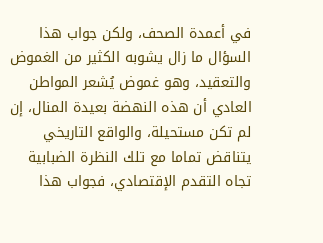في أعمدة الصحف، ولكن جواب هذا السؤال ما زال يشوبه الكثير من الغموض والتعقيد، وهو غموض يُشعر المواطن العادي أن هذه النهضة بعيدة المنال، إن لم تكن مستحيلة، والواقع التاريخي يتناقض تماما مع تلك النظرة الضبابية تجاه التقدم الإقتصادي، فجواب هذا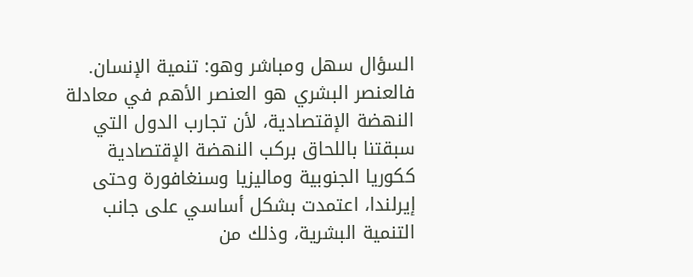السؤال سهل ومباشر وهو: تنمية الإنسان. فالعنصر البشري هو العنصر الأهم في معادلة النهضة الإقتصادية، لأن تجارب الدول التي سبقتنا باللحاق بركب النهضة الإقتصادية ككوريا الجنوبية وماليزيا وسنغافورة وحتى إيرلندا، اعتمدت بشكل أساسي على جانب التنمية البشرية، وذلك من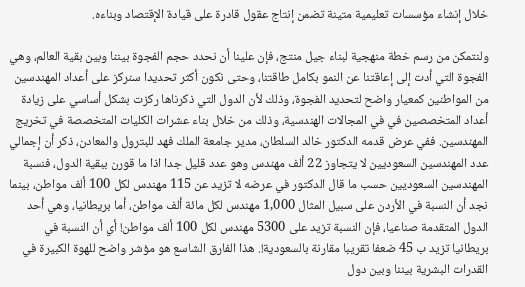خلال إنشاء مؤسسات تعليمية متينة تضمن إنتاج عقول قادرة على قيادة الإقتصاد وبناءه.

ولنتمكن من رسم خطة منهجية لبناء جيل منتج، فإن علينا أن نحدد حجم الفجوة بيننا وبين بقية العالم، وهي الفجوة التي أدت إلى إعاقتنا عن النمو بكامل طاقتنا، وحتى نكون أكثر تحديدا سنركز على أعداد المهندسين من المواطنين كمعيار واضح لتحديد الفجوة، وذلك لأن الدول التي ذكرناها ركزت بشكل أساسي على زيادة أعداد المتخصصين في في المجالات الهندسية، وذلك من خلال بناء عشرات الكليات المتخصصة في تخريج المهندسين. ففي عرض قدمه الدكتور خالد السلطان، مدير جامعة الملك فهد للبترول والمعادن، ذكر أن إجمالي عدد المهندسين السعوديين لا يتجاوز 22 ألف مهندس وهو عدد قليل جدا اذا ما قورن ببقية الدول، فنسبة المهندسين السعوديين حسب ما قال الدكتور في عرضه لا تزيد عن 115 مهندس لكل 100 ألف مواطن، بينما نجد أن النسبة في الأردن على سبيل المثال 1,000 مهندس لكل مائة ألف مواطن، أما بريطانيا، وهي أحد الدول المتقدمة صناعيا، فإن النسبة تزيد على 5300 مهندس لكل 100 ألف مواطن! أي أن النسبة في بريطانيا تزيد ب 45 ضعفا تقريبا مقارنة بالسعودية!. هذا الفارق الشاسع هو مؤشر واضح للهوة الكبيرة في القدرات البشرية بيننا وبين دول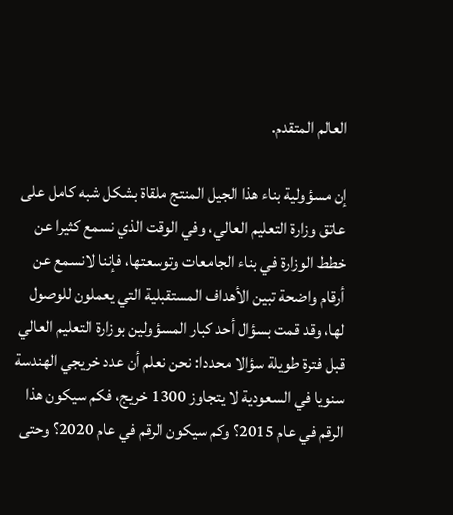العالم المتقدم.

إن مسؤولية بناء هذا الجيل المنتج ملقاة بشكل شبه كامل على عاتق وزارة التعليم العالي، وفي الوقت الذي نسمع كثيرا عن خطط الوزارة في بناء الجامعات وتوسعتها، فإننا لانسمع عن أرقام واضحة تبين الأهداف المستقبلية التي يعملون للوصول لها، وقد قمت بسؤال أحد كبار المسؤولين بوزارة التعليم العالي قبل فترة طويلة سؤالا محددا: نحن نعلم أن عدد خريجي الهندسة سنويا في السعودية لا يتجاوز 1300 خريج، فكم سيكون هذا الرقم في عام 2015؟ وكم سيكون الرقم في عام 2020؟ وحتى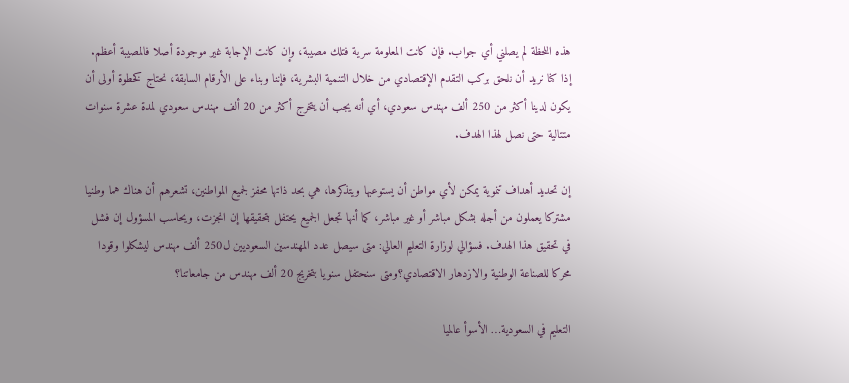هذه اللحظة لم يصلني أي جواب. فإن كانت المعلومة سرية فتلك مصيبة، وإن كانت الإجابة غير موجودة أصلا فالمصيبة أعظم. إذا كنا نريد أن نلحق بركب التقدم الإقتصادي من خلال التنمية البشرية، فإننا وبناء على الأرقام السابقة، نحتاج كخطوة أولى أن يكون لدينا أكثر من 250 ألف مهندس سعودي، أي أنه يجب أن يتخرج أكثر من 20 ألف مهندس سعودي لمدة عشرة سنوات متتالية حتى نصل لهذا الهدف.

إن تحديد أهداف تنموية يمكن لأي مواطن أن يستوعبها ويتذكرها، هي بحد ذاتها محفز لجميع المواطنين، تشعرهم أن هناك هما وطنيا مشتركا يعملون من أجله بشكل مباشر أو غير مباشر، كما أنها تجعل الجميع يحتفل بتحقيقها إن انجزت، ويحاسب المسؤول إن فشل في تحقيق هذا الهدف. فسؤالي لوزارة التعليم العالي: متى سيصل عدد المهندسين السعوديين ل250 ألف مهندس ليشكلوا وقودا محركا للصناعة الوطنية والازدهار الاقتصادي؟ومتى سنحتفل سنويا بتخريج 20 ألف مهندس من جامعاتنا؟

التعليم في السعودية… الأسوأ عالميا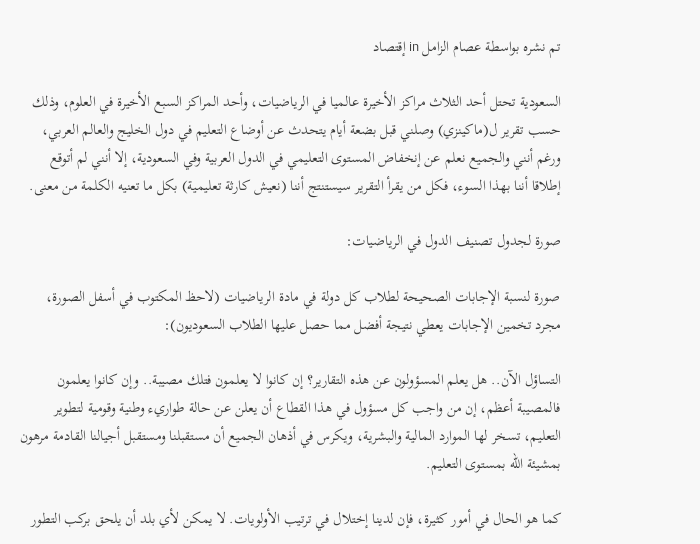تم نشره بواسطة عصام الزامل in إقتصاد

السعودية تحتل أحد الثلاث مراكز الأخيرة عالميا في الرياضيات، وأحد المراكز السبع الأخيرة في العلوم، وذلك حسب تقرير ل(ماكينزي) وصلني قبل بضعة أيام يتحدث عن أوضاع التعليم في دول الخليج والعالم العربي، ورغم أنني والجميع نعلم عن إنخفاض المستوى التعليمي في الدول العربية وفي السعودية، إلا أنني لم أتوقع إطلاقا أننا بهذا السوء، فكل من يقرأ التقرير سيستنتج أننا (نعيش كارثة تعليمية) بكل ما تعنيه الكلمة من معنى.

صورة لجدول تصنيف الدول في الرياضيات:

صورة لنسبة الإجابات الصحيحة لطلاب كل دولة في مادة الرياضيات (لاحظ المكتوب في أسفل الصورة، مجرد تخمين الإجابات يعطي نتيجة أفضل مما حصل عليها الطلاب السعوديون):

التساؤل الآن.. هل يعلم المسؤولون عن هذه التقارير؟ إن كانوا لا يعلمون فتلك مصيبة.. وإن كانوا يعلمون فالمصيبة أعظم، إن من واجب كل مسؤول في هذا القطاع أن يعلن عن حالة طواريء وطنية وقومية لتطوير التعليم، تسخر لها الموارد المالية والبشرية، ويكرس في أذهان الجميع أن مستقبلنا ومستقبل أجيالنا القادمة مرهون بمشيئة الله بمستوى التعليم.

كما هو الحال في أمور كثيرة، فإن لدينا إختلال في ترتيب الأولويات. لا يمكن لأي بلد أن يلحق بركب التطور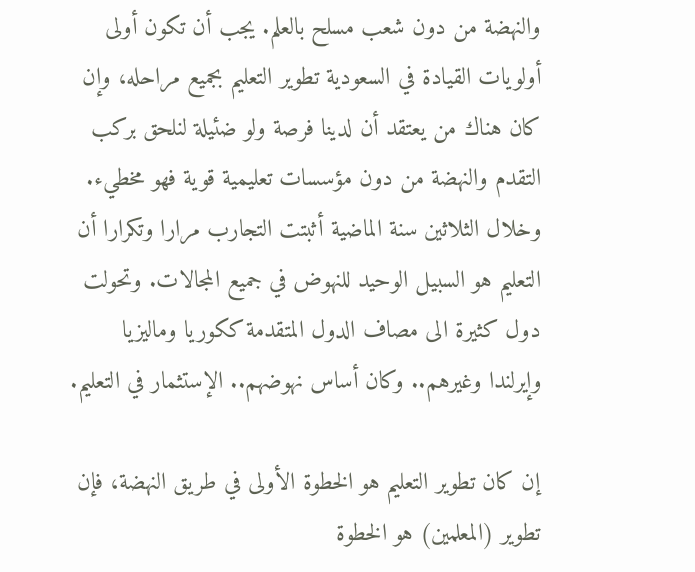والنهضة من دون شعب مسلح بالعلم. يجب أن تكون أولى أولويات القيادة في السعودية تطوير التعليم بجميع مراحله، وإن كان هناك من يعتقد أن لدينا فرصة ولو ضئيلة لنلحق بركب التقدم والنهضة من دون مؤسسات تعليمية قوية فهو مخطيء. وخلال الثلاثين سنة الماضية أثبتت التجارب مرارا وتكرارا أن التعليم هو السبيل الوحيد للنهوض في جميع المجالات. وتحولت دول كثيرة الى مصاف الدول المتقدمة ككوريا وماليزيا وإيرلندا وغيرهم.. وكان أساس نهوضهم.. الإستثمار في التعليم.

إن كان تطوير التعليم هو الخطوة الأولى في طريق النهضة، فإن تطوير (المعلمين) هو الخطوة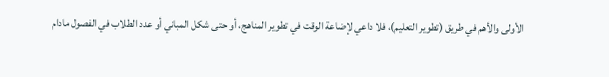الأولى والأهم في طريق (تطوير التعليم)، فلا داعي لإضاعة الوقت في تطوير المناهج، أو حتى شكل المباني أو عدد الطلاب في الفصول مادام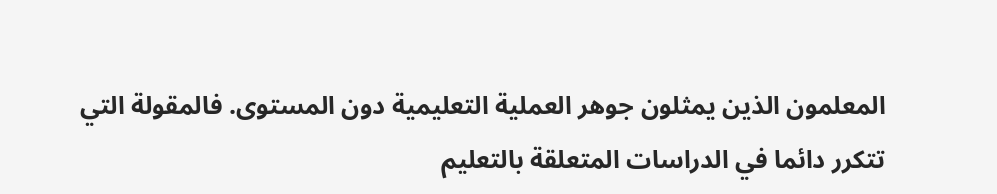المعلمون الذين يمثلون جوهر العملية التعليمية دون المستوى. فالمقولة التي تتكرر دائما في الدراسات المتعلقة بالتعليم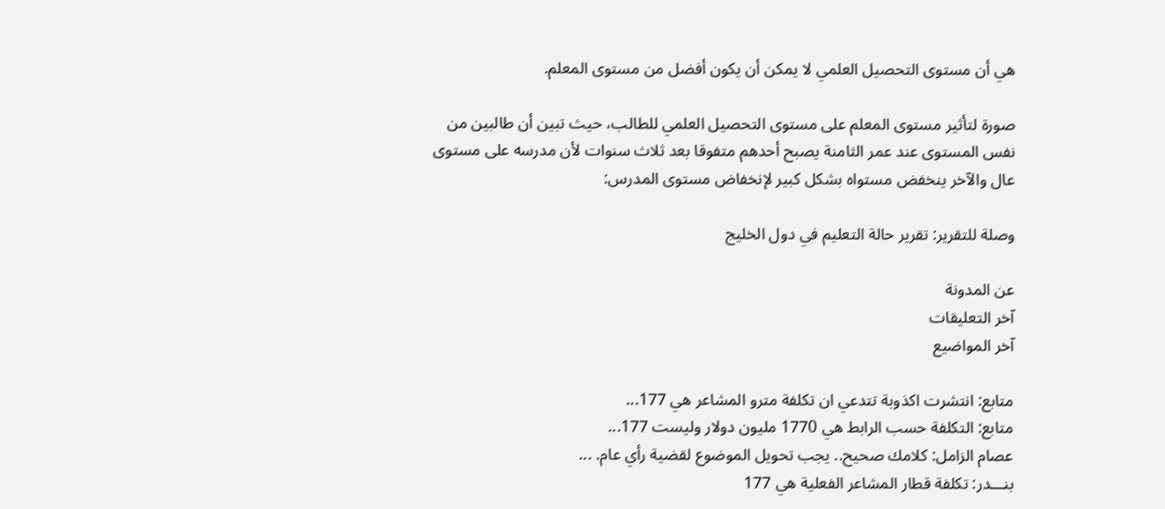هي أن مستوى التحصيل العلمي لا يمكن أن يكون أفضل من مستوى المعلم.

صورة لتأثير مستوى المعلم على مستوى التحصيل العلمي للطالب، حيث تبين أن طالبين من نفس المستوى عند عمر الثامنة يصبح أحدهم متفوقا بعد ثلاث سنوات لأن مدرسه على مستوى عال والآخر ينخفض مستواه بشكل كبير لإنخفاض مستوى المدرس:

وصلة للتقرير: تقرير حالة التعليم في دول الخليج

عن المدونة
آخر التعليقات
آخر المواضيع

متابع: انتشرت اكذوبة تتدعي ان تكلفة مترو المشاعر هي 177...
متابع: التكلفة حسب الرابط هي 1770 مليون دولار وليست 177...
عصام الزامل: كلامك صحيح.. يجب تحويل الموضوع لقضية رأي عام. ...
بنـــدر: تكلفة قطار المشاعر الفعلية هي 177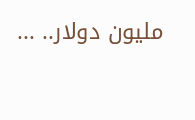مليون دولار.. ...